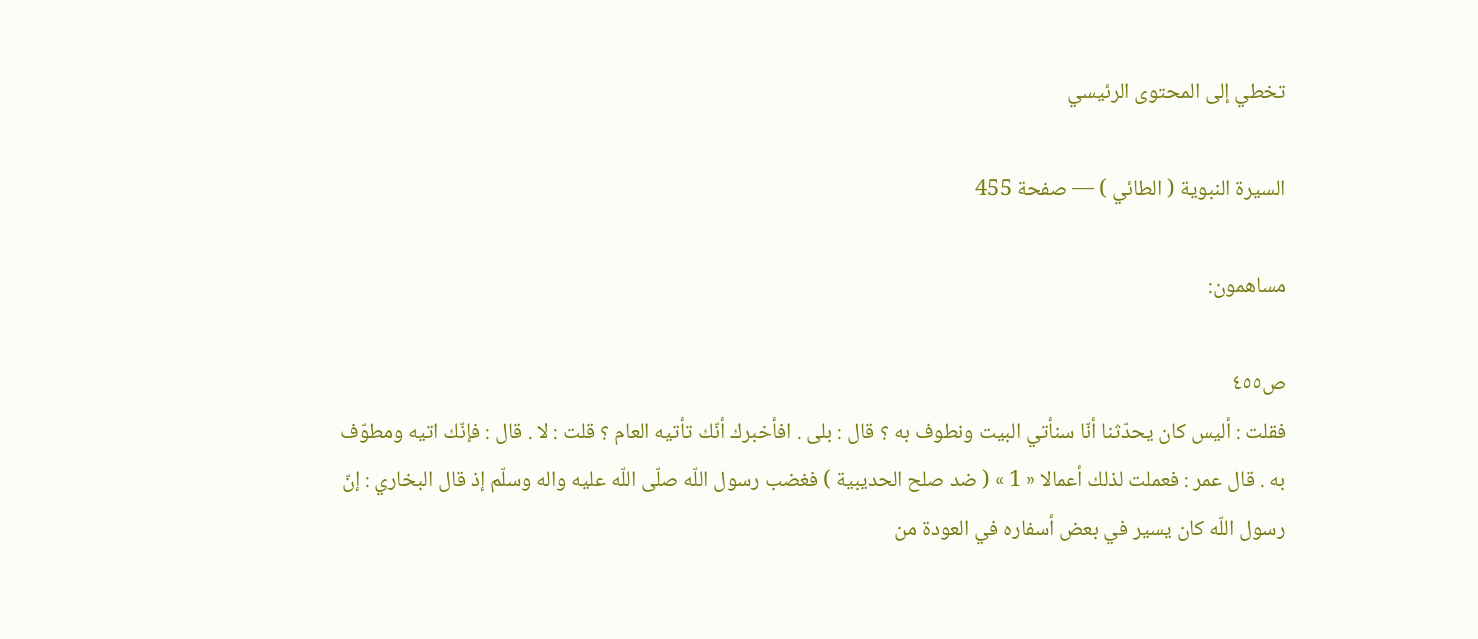تخطي إلى المحتوى الرئيسي

السيرة النبوية ( الطائي ) — صفحة 455

مساهمون:

ص٤٥٥
فقلت : أليس كان يحدّثنا أنّا سنأتي البيت ونطوف به ؟ قال : بلى . افأخبرك أنّك تأتيه العام ؟ قلت : لا . قال : فإنّك اتيه ومطوّف به . قال عمر : فعملت لذلك أعمالا « 1 » ( ضد صلح الحديبية ) فغضب رسول اللّه صلّى اللّه عليه واله وسلّم إذ قال البخاري : إنّ رسول اللّه كان يسير في بعض أسفاره في العودة من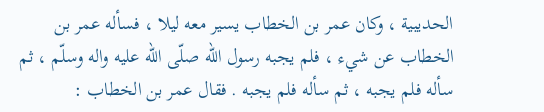الحديبية ، وكان عمر بن الخطاب يسير معه ليلا ، فسأله عمر بن الخطاب عن شيء ، فلم يجبه رسول اللّه صلّى اللّه عليه واله وسلّم ، ثم سأله فلم يجبه ، ثم سأله فلم يجبه . فقال عمر بن الخطاب :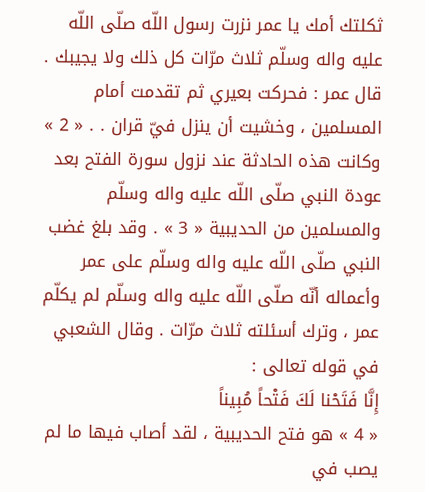ثكلتك أمك يا عمر نزرت رسول اللّه صلّى اللّه عليه واله وسلّم ثلاث مرّات كل ذلك ولا يجيبك . قال عمر : فحركت بعيري ثم تقدمت أمام المسلمين ، وخشيت أن ينزل فيّ قران . . « 2 » وكانت هذه الحادثة عند نزول سورة الفتح بعد عودة النبي صلّى اللّه عليه واله وسلّم والمسلمين من الحديبية « 3 » . وقد بلغ غضب النبي صلّى اللّه عليه واله وسلّم على عمر وأعماله أنّه صلّى اللّه عليه واله وسلّم لم يكلّم عمر ، وترك أسئلته ثلاث مرّات . وقال الشعبي في قوله تعالى :
إِنَّا فَتَحْنا لَكَ فَتْحاً مُبِيناً
« 4 » هو فتح الحديبية ، لقد أصاب فيها ما لم يصب في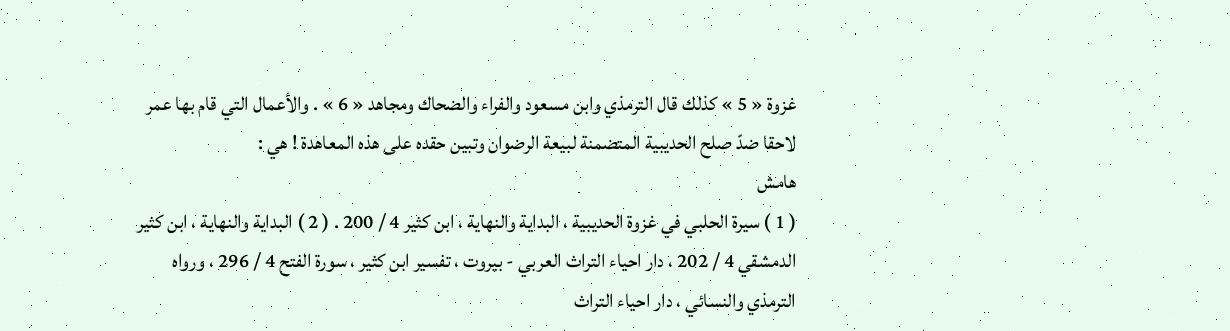غزوة « 5 » كذلك قال الترمذي وابن مسعود والفراء والضحاك ومجاهد « 6 » . والأعمال التي قام بها عمر لاحقا ضدّ صلح الحديبية المتضمنة لبيعة الرضوان وتبين حقده على هذه المعاهدة ! هي :
هامش
( 1 ) سيرة الحلبي في غزوة الحديبية ، البداية والنهاية ، ابن كثير 4 / 200 . ( 2 ) البداية والنهاية ، ابن كثير الدمشقي 4 / 202 ، دار احياء التراث العربي - بيروت ، تفسير ابن كثير ، سورة الفتح 4 / 296 ، ورواه الترمذي والنسائي ، دار احياء التراث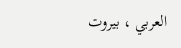العربي ، بيروت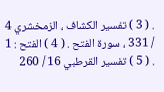. ( 3 ) تفسير الكشاف ، الزمخشري 4 / 331 ، سورة الفتح . ( 4 ) الفتح : 1 . ( 5 ) تفسير القرطبي 16 / 260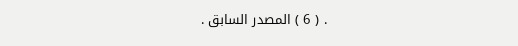. ( 6 ) المصدر السابق .